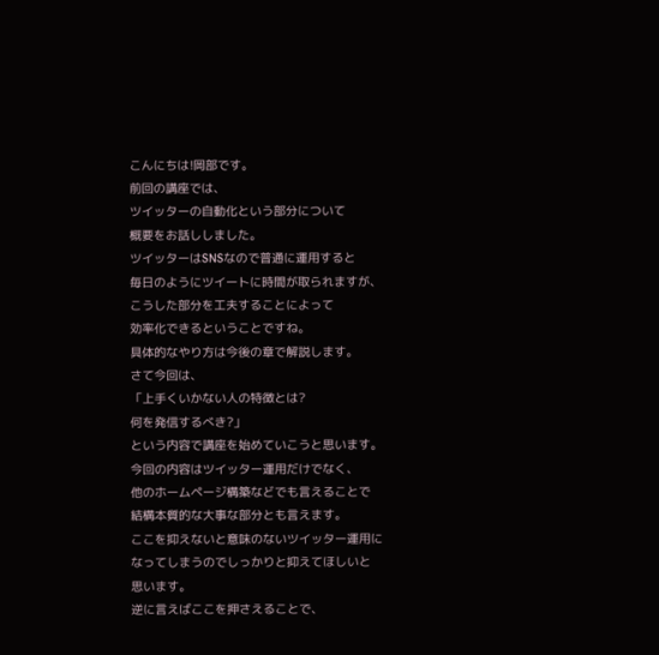こんにちは!岡部です。
前回の講座では、
ツイッターの自動化という部分について
概要をお話ししました。
ツイッターはSNSなので普通に運用すると
毎日のようにツイートに時間が取られますが、
こうした部分を工夫することによって
効率化できるということですね。
具体的なやり方は今後の章で解説します。
さて今回は、
「上手くいかない人の特徴とは?
何を発信するべき?」
という内容で講座を始めていこうと思います。
今回の内容はツイッター運用だけでなく、
他のホームページ構築などでも言えることで
結構本質的な大事な部分とも言えます。
ここを抑えないと意味のないツイッター運用に
なってしまうのでしっかりと抑えてほしいと
思います。
逆に言えばここを押さえることで、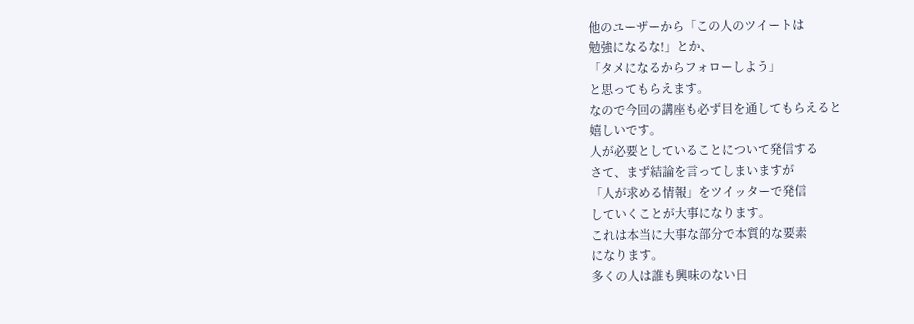他のユーザーから「この人のツイートは
勉強になるな!」とか、
「タメになるからフォローしよう」
と思ってもらえます。
なので今回の講座も必ず目を通してもらえると
嬉しいです。
人が必要としていることについて発信する
さて、まず結論を言ってしまいますが
「人が求める情報」をツイッターで発信
していくことが大事になります。
これは本当に大事な部分で本質的な要素
になります。
多くの人は誰も興味のない日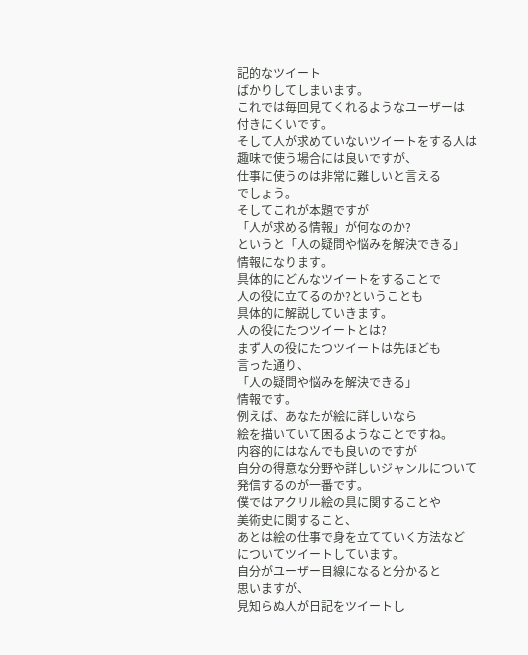記的なツイート
ばかりしてしまいます。
これでは毎回見てくれるようなユーザーは
付きにくいです。
そして人が求めていないツイートをする人は
趣味で使う場合には良いですが、
仕事に使うのは非常に難しいと言える
でしょう。
そしてこれが本題ですが
「人が求める情報」が何なのか?
というと「人の疑問や悩みを解決できる」
情報になります。
具体的にどんなツイートをすることで
人の役に立てるのか?ということも
具体的に解説していきます。
人の役にたつツイートとは?
まず人の役にたつツイートは先ほども
言った通り、
「人の疑問や悩みを解決できる」
情報です。
例えば、あなたが絵に詳しいなら
絵を描いていて困るようなことですね。
内容的にはなんでも良いのですが
自分の得意な分野や詳しいジャンルについて
発信するのが一番です。
僕ではアクリル絵の具に関することや
美術史に関すること、
あとは絵の仕事で身を立てていく方法など
についてツイートしています。
自分がユーザー目線になると分かると
思いますが、
見知らぬ人が日記をツイートし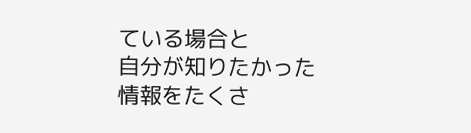ている場合と
自分が知りたかった情報をたくさ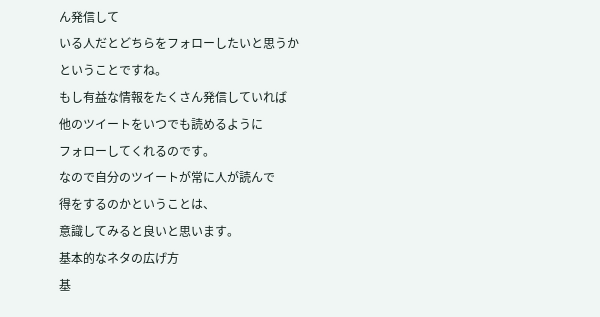ん発信して
いる人だとどちらをフォローしたいと思うか
ということですね。
もし有益な情報をたくさん発信していれば
他のツイートをいつでも読めるように
フォローしてくれるのです。
なので自分のツイートが常に人が読んで
得をするのかということは、
意識してみると良いと思います。
基本的なネタの広げ方
基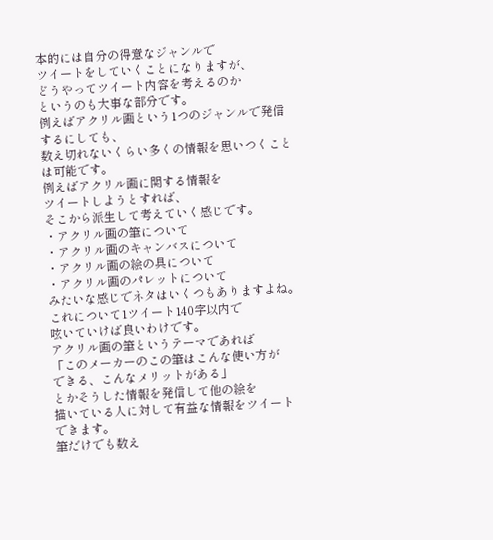本的には自分の得意なジャンルで
ツイートをしていくことになりますが、
どうやってツイート内容を考えるのか
というのも大事な部分です。
例えばアクリル画という1つのジャンルで発信
するにしても、
数え切れないくらい多くの情報を思いつくこと
は可能です。
例えばアクリル画に関する情報を
ツイートしようとすれば、
そこから派生して考えていく感じです。
・アクリル画の筆について
・アクリル画のキャンバスについて
・アクリル画の絵の具について
・アクリル画のパレットについて
みたいな感じでネタはいくつもありますよね。
これについて1ツイート140字以内で
呟いていけば良いわけです。
アクリル画の筆というテーマであれば
「このメーカーのこの筆はこんな使い方が
できる、こんなメリットがある」
とかそうした情報を発信して他の絵を
描いている人に対して有益な情報をツイート
できます。
筆だけでも数え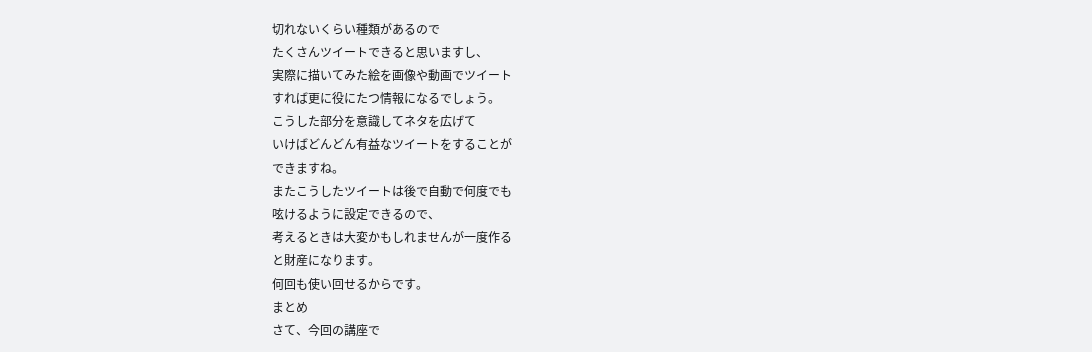切れないくらい種類があるので
たくさんツイートできると思いますし、
実際に描いてみた絵を画像や動画でツイート
すれば更に役にたつ情報になるでしょう。
こうした部分を意識してネタを広げて
いけばどんどん有益なツイートをすることが
できますね。
またこうしたツイートは後で自動で何度でも
呟けるように設定できるので、
考えるときは大変かもしれませんが一度作る
と財産になります。
何回も使い回せるからです。
まとめ
さて、今回の講座で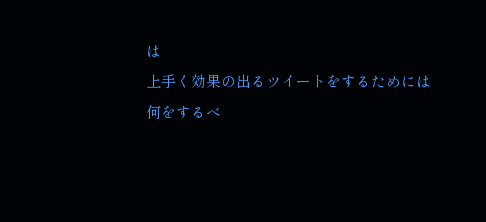は
上手く効果の出るツイートをするためには
何をするべ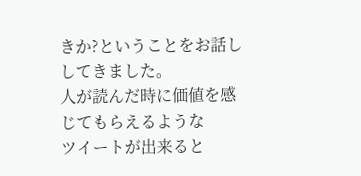きか?ということをお話し
してきました。
人が読んだ時に価値を感じてもらえるような
ツイートが出来ると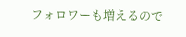フォロワーも増えるので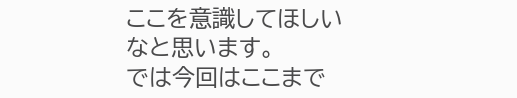ここを意識してほしいなと思います。
では今回はここまで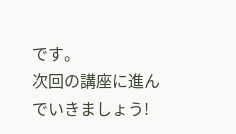です。
次回の講座に進んでいきましょう!